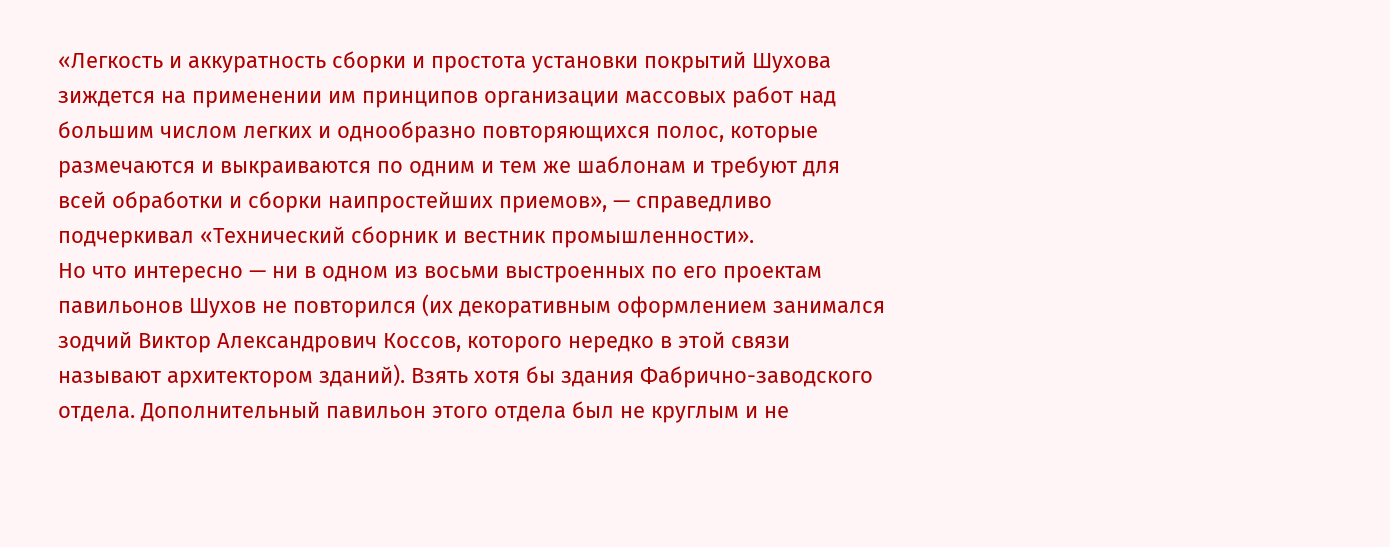«Легкость и аккуратность сборки и простота установки покрытий Шухова зиждется на применении им принципов организации массовых работ над большим числом легких и однообразно повторяющихся полос, которые размечаются и выкраиваются по одним и тем же шаблонам и требуют для всей обработки и сборки наипростейших приемов», — справедливо подчеркивал «Технический сборник и вестник промышленности».
Но что интересно — ни в одном из восьми выстроенных по его проектам павильонов Шухов не повторился (их декоративным оформлением занимался зодчий Виктор Александрович Коссов, которого нередко в этой связи называют архитектором зданий). Взять хотя бы здания Фабрично-заводского отдела. Дополнительный павильон этого отдела был не круглым и не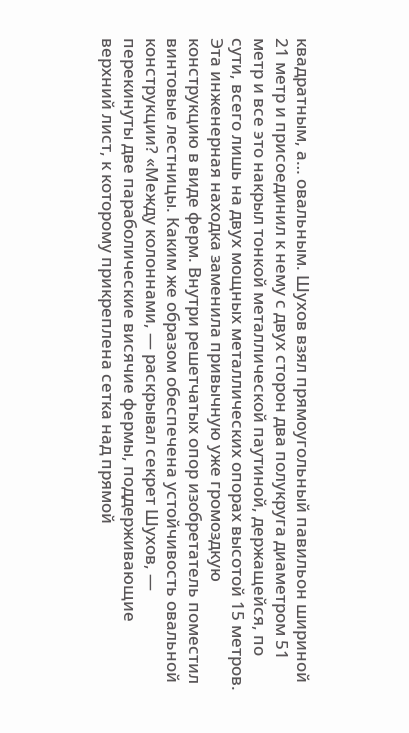квадратным, а… овальным. Шухов взял прямоугольный павильон шириной 21 метр и присоединил к нему с двух сторон два полукруга диаметром 51 метр и все это накрыл тонкой металлической паутиной, держащейся, по сути, всего лишь на двух мощных металлических опорах высотой 15 метров. Эта инженерная находка заменила привычную уже громоздкую конструкцию в виде ферм. Внутри решетчатых опор изобретатель поместил винтовые лестницы. Каким же образом обеспечена устойчивость овальной конструкции? «Между колоннами, — раскрывал секрет Шухов, — перекинуты две параболические висячие фермы, поддерживающие верхний лист, к которому прикреплена сетка над прямой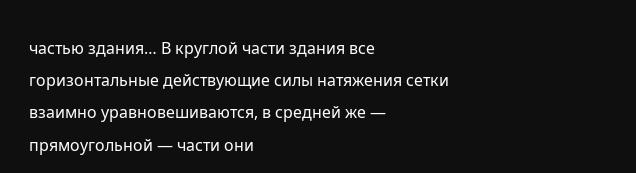частью здания… В круглой части здания все горизонтальные действующие силы натяжения сетки взаимно уравновешиваются, в средней же — прямоугольной — части они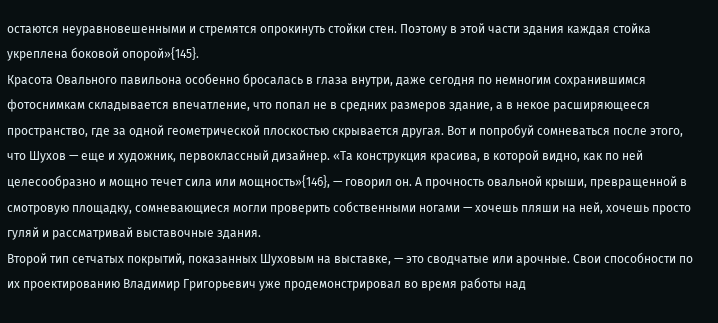остаются неуравновешенными и стремятся опрокинуть стойки стен. Поэтому в этой части здания каждая стойка укреплена боковой опорой»{145}.
Красота Овального павильона особенно бросалась в глаза внутри, даже сегодня по немногим сохранившимся фотоснимкам складывается впечатление, что попал не в средних размеров здание, а в некое расширяющееся пространство, где за одной геометрической плоскостью скрывается другая. Вот и попробуй сомневаться после этого, что Шухов — еще и художник, первоклассный дизайнер. «Та конструкция красива, в которой видно, как по ней целесообразно и мощно течет сила или мощность»{146}, — говорил он. А прочность овальной крыши, превращенной в смотровую площадку, сомневающиеся могли проверить собственными ногами — хочешь пляши на ней, хочешь просто гуляй и рассматривай выставочные здания.
Второй тип сетчатых покрытий, показанных Шуховым на выставке, — это сводчатые или арочные. Свои способности по их проектированию Владимир Григорьевич уже продемонстрировал во время работы над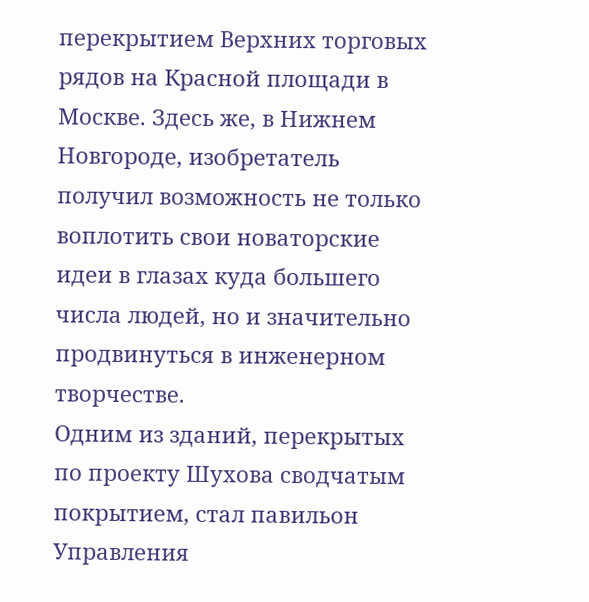перекрытием Верхних торговых рядов на Красной площади в Москве. Здесь же, в Нижнем Новгороде, изобретатель получил возможность не только воплотить свои новаторские идеи в глазах куда большего числа людей, но и значительно продвинуться в инженерном творчестве.
Одним из зданий, перекрытых по проекту Шухова сводчатым покрытием, стал павильон Управления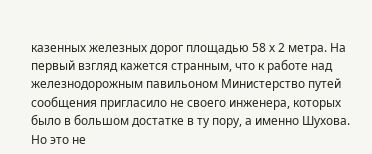казенных железных дорог площадью 58 х 2 метра. На первый взгляд кажется странным, что к работе над железнодорожным павильоном Министерство путей сообщения пригласило не своего инженера, которых было в большом достатке в ту пору, а именно Шухова. Но это не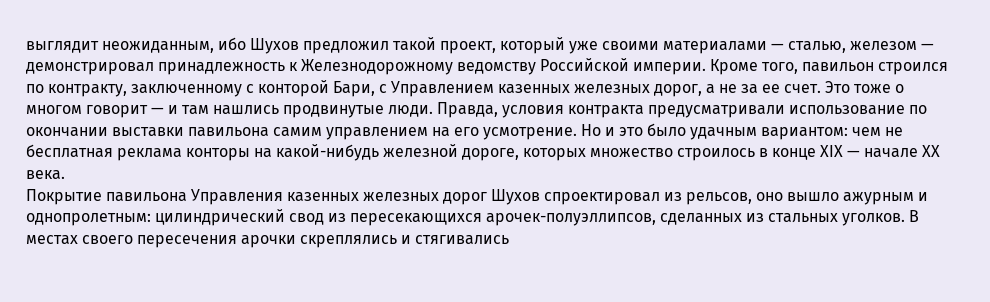выглядит неожиданным, ибо Шухов предложил такой проект, который уже своими материалами — сталью, железом — демонстрировал принадлежность к Железнодорожному ведомству Российской империи. Кроме того, павильон строился по контракту, заключенному с конторой Бари, с Управлением казенных железных дорог, а не за ее счет. Это тоже о многом говорит — и там нашлись продвинутые люди. Правда, условия контракта предусматривали использование по окончании выставки павильона самим управлением на его усмотрение. Но и это было удачным вариантом: чем не бесплатная реклама конторы на какой-нибудь железной дороге, которых множество строилось в конце XIX — начале XX века.
Покрытие павильона Управления казенных железных дорог Шухов спроектировал из рельсов, оно вышло ажурным и однопролетным: цилиндрический свод из пересекающихся арочек-полуэллипсов, сделанных из стальных уголков. В местах своего пересечения арочки скреплялись и стягивались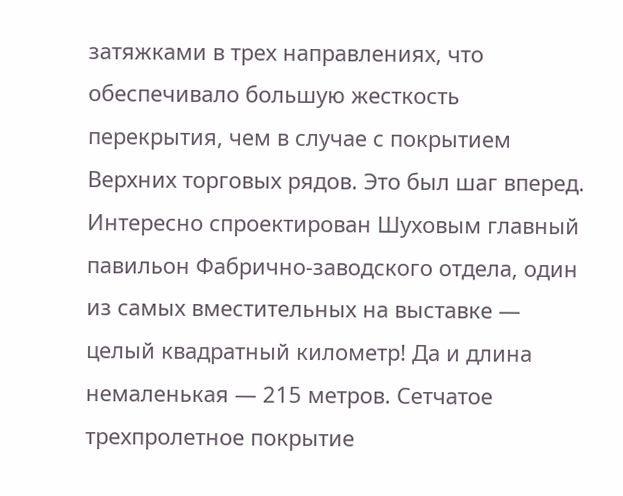затяжками в трех направлениях, что обеспечивало большую жесткость перекрытия, чем в случае с покрытием Верхних торговых рядов. Это был шаг вперед.
Интересно спроектирован Шуховым главный павильон Фабрично-заводского отдела, один из самых вместительных на выставке — целый квадратный километр! Да и длина немаленькая — 215 метров. Сетчатое трехпролетное покрытие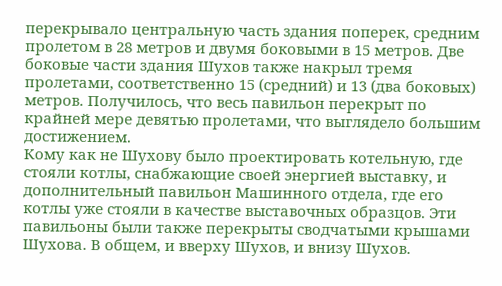перекрывало центральную часть здания поперек, средним пролетом в 28 метров и двумя боковыми в 15 метров. Две боковые части здания Шухов также накрыл тремя пролетами, соответственно 15 (средний) и 13 (два боковых) метров. Получилось, что весь павильон перекрыт по крайней мере девятью пролетами, что выглядело большим достижением.
Кому как не Шухову было проектировать котельную, где стояли котлы, снабжающие своей энергией выставку, и дополнительный павильон Машинного отдела, где его котлы уже стояли в качестве выставочных образцов. Эти павильоны были также перекрыты сводчатыми крышами Шухова. В общем, и вверху Шухов, и внизу Шухов.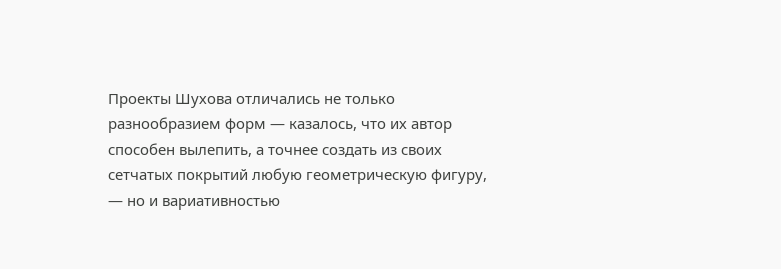Проекты Шухова отличались не только разнообразием форм — казалось, что их автор способен вылепить, а точнее создать из своих сетчатых покрытий любую геометрическую фигуру, — но и вариативностью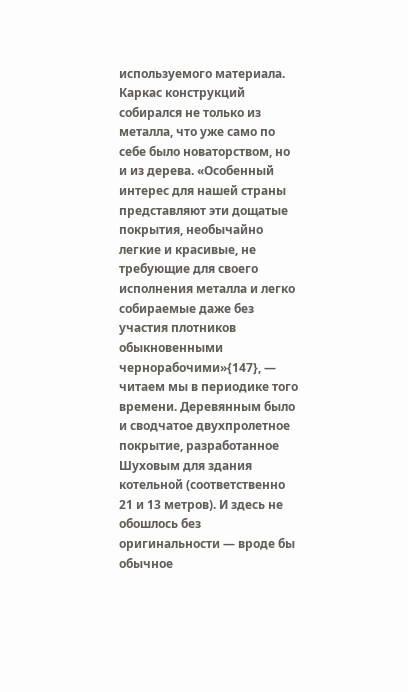используемого материала. Каркас конструкций собирался не только из металла, что уже само по себе было новаторством, но и из дерева. «Особенный интерес для нашей страны представляют эти дощатые покрытия, необычайно легкие и красивые, не требующие для своего исполнения металла и легко собираемые даже без участия плотников обыкновенными чернорабочими»{147}, — читаем мы в периодике того времени. Деревянным было и сводчатое двухпролетное покрытие, разработанное Шуховым для здания котельной (соответственно 21 и 13 метров). И здесь не обошлось без оригинальности — вроде бы обычное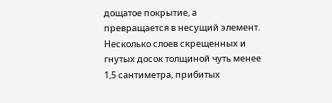дощатое покрытие, а превращается в несущий элемент. Несколько слоев скрещенных и гнутых досок толщиной чуть менее 1,5 сантиметра, прибитых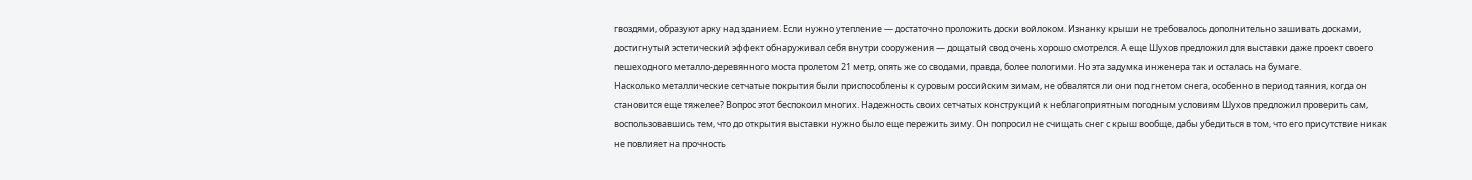гвоздями, образуют арку над зданием. Если нужно утепление — достаточно проложить доски войлоком. Изнанку крыши не требовалось дополнительно зашивать досками, достигнутый эстетический эффект обнаруживал себя внутри сооружения — дощатый свод очень хорошо смотрелся. А еще Шухов предложил для выставки даже проект своего пешеходного металло-деревянного моста пролетом 21 метр, опять же со сводами, правда, более пологими. Но эта задумка инженера так и осталась на бумаге.
Насколько металлические сетчатые покрытия были приспособлены к суровым российским зимам, не обвалятся ли они под гнетом снега, особенно в период таяния, когда он становится еще тяжелее? Вопрос этот беспокоил многих. Надежность своих сетчатых конструкций к неблагоприятным погодным условиям Шухов предложил проверить сам, воспользовавшись тем, что до открытия выставки нужно было еще пережить зиму. Он попросил не счищать снег с крыш вообще, дабы убедиться в том, что его присутствие никак не повлияет на прочность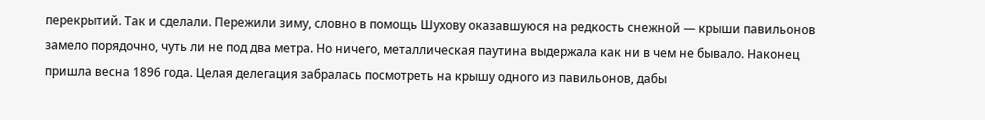перекрытий. Так и сделали. Пережили зиму, словно в помощь Шухову оказавшуюся на редкость снежной — крыши павильонов замело порядочно, чуть ли не под два метра. Но ничего, металлическая паутина выдержала как ни в чем не бывало. Наконец пришла весна 1896 года. Целая делегация забралась посмотреть на крышу одного из павильонов, дабы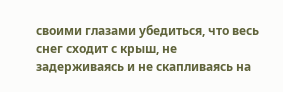своими глазами убедиться, что весь снег сходит с крыш, не задерживаясь и не скапливаясь на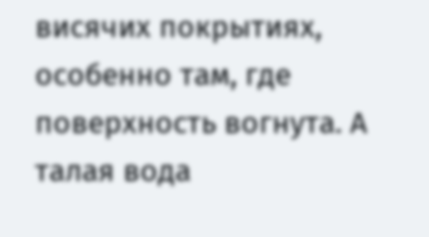висячих покрытиях, особенно там, где поверхность вогнута. А талая вода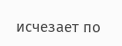исчезает по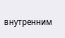внутренним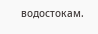водостокам.